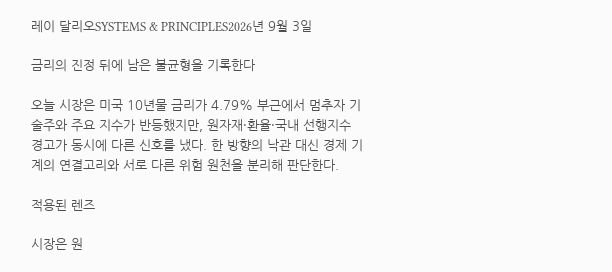레이 달리오SYSTEMS & PRINCIPLES2026년 9월 3일

금리의 진정 뒤에 남은 불균형을 기록한다

오늘 시장은 미국 10년물 금리가 4.79% 부근에서 멈추자 기술주와 주요 지수가 반등했지만, 원자재·환율·국내 선행지수 경고가 동시에 다른 신호를 냈다. 한 방향의 낙관 대신 경제 기계의 연결고리와 서로 다른 위험 원천을 분리해 판단한다.

적용된 렌즈

시장은 원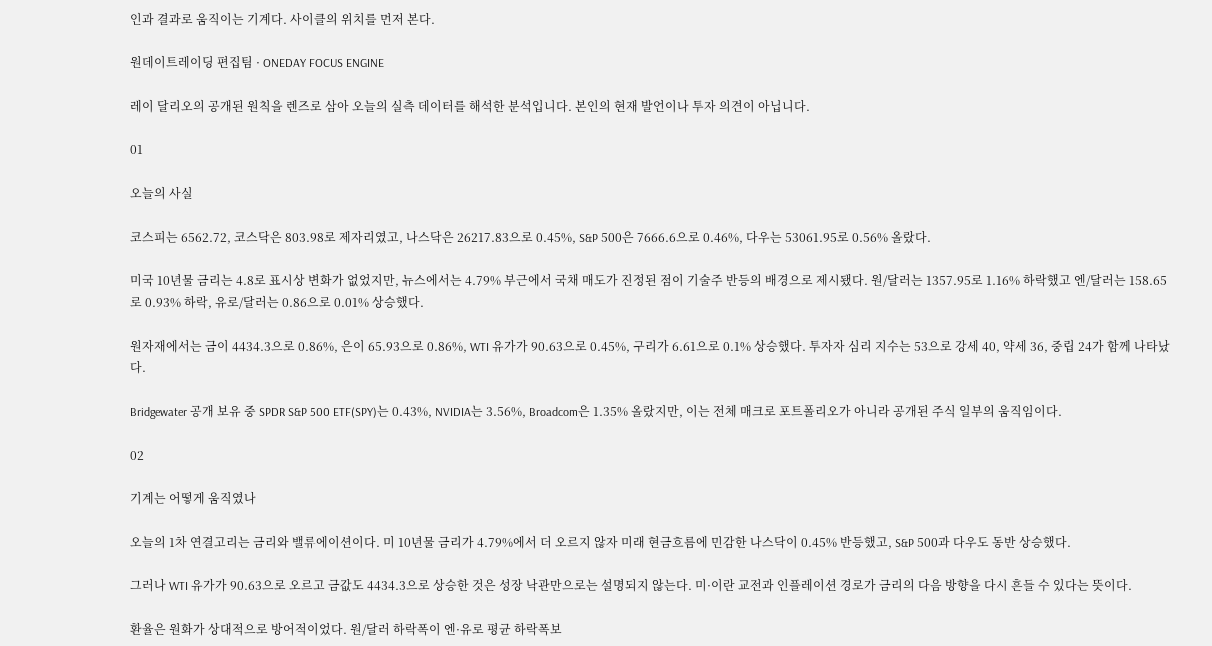인과 결과로 움직이는 기계다. 사이클의 위치를 먼저 본다.

원데이트레이딩 편집팀 · ONEDAY FOCUS ENGINE

레이 달리오의 공개된 원칙을 렌즈로 삼아 오늘의 실측 데이터를 해석한 분석입니다. 본인의 현재 발언이나 투자 의견이 아닙니다.

01

오늘의 사실

코스피는 6562.72, 코스닥은 803.98로 제자리였고, 나스닥은 26217.83으로 0.45%, S&P 500은 7666.6으로 0.46%, 다우는 53061.95로 0.56% 올랐다.

미국 10년물 금리는 4.8로 표시상 변화가 없었지만, 뉴스에서는 4.79% 부근에서 국채 매도가 진정된 점이 기술주 반등의 배경으로 제시됐다. 원/달러는 1357.95로 1.16% 하락했고 엔/달러는 158.65로 0.93% 하락, 유로/달러는 0.86으로 0.01% 상승했다.

원자재에서는 금이 4434.3으로 0.86%, 은이 65.93으로 0.86%, WTI 유가가 90.63으로 0.45%, 구리가 6.61으로 0.1% 상승했다. 투자자 심리 지수는 53으로 강세 40, 약세 36, 중립 24가 함께 나타났다.

Bridgewater 공개 보유 중 SPDR S&P 500 ETF(SPY)는 0.43%, NVIDIA는 3.56%, Broadcom은 1.35% 올랐지만, 이는 전체 매크로 포트폴리오가 아니라 공개된 주식 일부의 움직임이다.

02

기계는 어떻게 움직였나

오늘의 1차 연결고리는 금리와 밸류에이션이다. 미 10년물 금리가 4.79%에서 더 오르지 않자 미래 현금흐름에 민감한 나스닥이 0.45% 반등했고, S&P 500과 다우도 동반 상승했다.

그러나 WTI 유가가 90.63으로 오르고 금값도 4434.3으로 상승한 것은 성장 낙관만으로는 설명되지 않는다. 미·이란 교전과 인플레이션 경로가 금리의 다음 방향을 다시 흔들 수 있다는 뜻이다.

환율은 원화가 상대적으로 방어적이었다. 원/달러 하락폭이 엔·유로 평균 하락폭보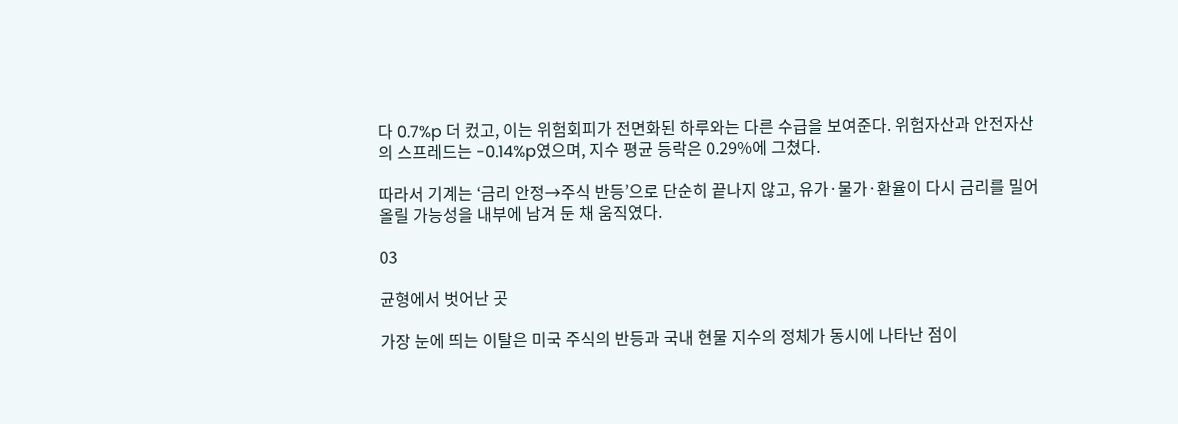다 0.7%p 더 컸고, 이는 위험회피가 전면화된 하루와는 다른 수급을 보여준다. 위험자산과 안전자산의 스프레드는 -0.14%p였으며, 지수 평균 등락은 0.29%에 그쳤다.

따라서 기계는 ‘금리 안정→주식 반등’으로 단순히 끝나지 않고, 유가·물가·환율이 다시 금리를 밀어 올릴 가능성을 내부에 남겨 둔 채 움직였다.

03

균형에서 벗어난 곳

가장 눈에 띄는 이탈은 미국 주식의 반등과 국내 현물 지수의 정체가 동시에 나타난 점이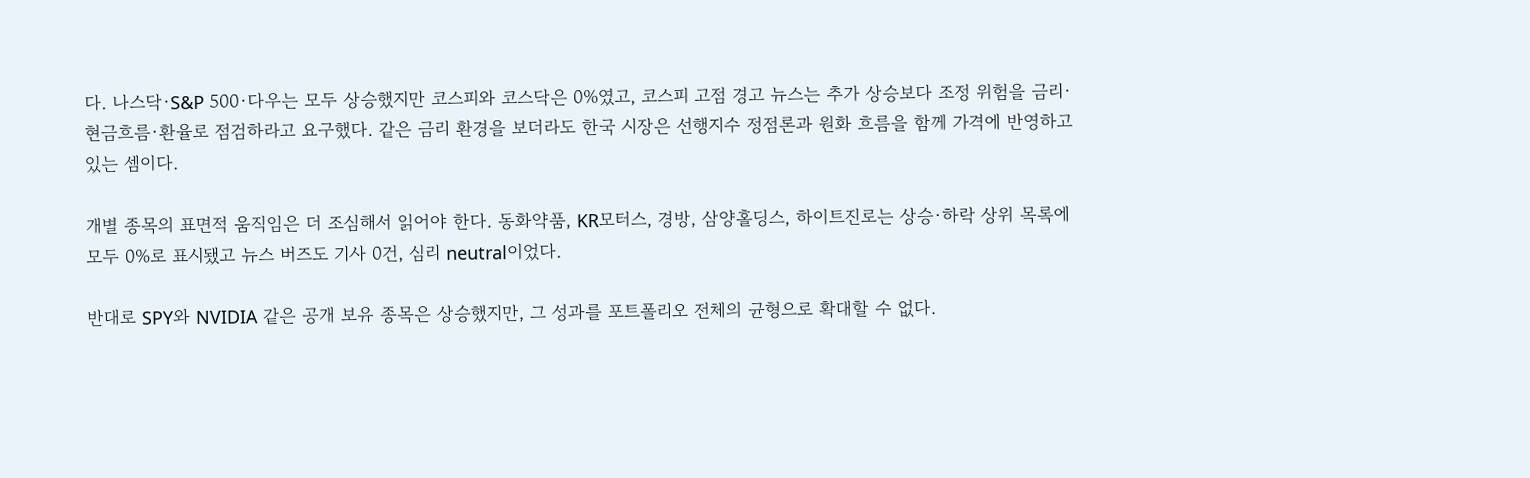다. 나스닥·S&P 500·다우는 모두 상승했지만 코스피와 코스닥은 0%였고, 코스피 고점 경고 뉴스는 추가 상승보다 조정 위험을 금리·현금흐름·환율로 점검하라고 요구했다. 같은 금리 환경을 보더라도 한국 시장은 선행지수 정점론과 원화 흐름을 함께 가격에 반영하고 있는 셈이다.

개별 종목의 표면적 움직임은 더 조심해서 읽어야 한다. 동화약품, KR모터스, 경방, 삼양홀딩스, 하이트진로는 상승·하락 상위 목록에 모두 0%로 표시됐고 뉴스 버즈도 기사 0건, 심리 neutral이었다.

반대로 SPY와 NVIDIA 같은 공개 보유 종목은 상승했지만, 그 성과를 포트폴리오 전체의 균형으로 확대할 수 없다.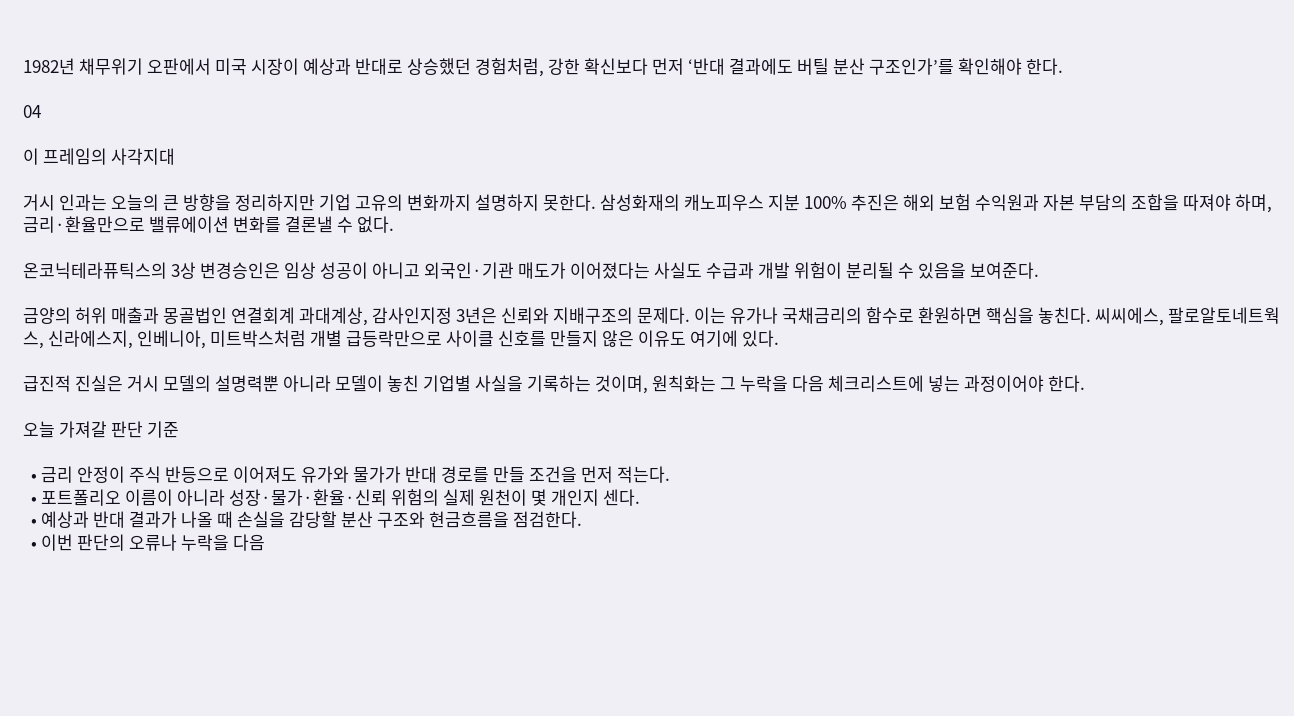1982년 채무위기 오판에서 미국 시장이 예상과 반대로 상승했던 경험처럼, 강한 확신보다 먼저 ‘반대 결과에도 버틸 분산 구조인가’를 확인해야 한다.

04

이 프레임의 사각지대

거시 인과는 오늘의 큰 방향을 정리하지만 기업 고유의 변화까지 설명하지 못한다. 삼성화재의 캐노피우스 지분 100% 추진은 해외 보험 수익원과 자본 부담의 조합을 따져야 하며, 금리·환율만으로 밸류에이션 변화를 결론낼 수 없다.

온코닉테라퓨틱스의 3상 변경승인은 임상 성공이 아니고 외국인·기관 매도가 이어졌다는 사실도 수급과 개발 위험이 분리될 수 있음을 보여준다.

금양의 허위 매출과 몽골법인 연결회계 과대계상, 감사인지정 3년은 신뢰와 지배구조의 문제다. 이는 유가나 국채금리의 함수로 환원하면 핵심을 놓친다. 씨씨에스, 팔로알토네트웍스, 신라에스지, 인베니아, 미트박스처럼 개별 급등락만으로 사이클 신호를 만들지 않은 이유도 여기에 있다.

급진적 진실은 거시 모델의 설명력뿐 아니라 모델이 놓친 기업별 사실을 기록하는 것이며, 원칙화는 그 누락을 다음 체크리스트에 넣는 과정이어야 한다.

오늘 가져갈 판단 기준

  • 금리 안정이 주식 반등으로 이어져도 유가와 물가가 반대 경로를 만들 조건을 먼저 적는다.
  • 포트폴리오 이름이 아니라 성장·물가·환율·신뢰 위험의 실제 원천이 몇 개인지 센다.
  • 예상과 반대 결과가 나올 때 손실을 감당할 분산 구조와 현금흐름을 점검한다.
  • 이번 판단의 오류나 누락을 다음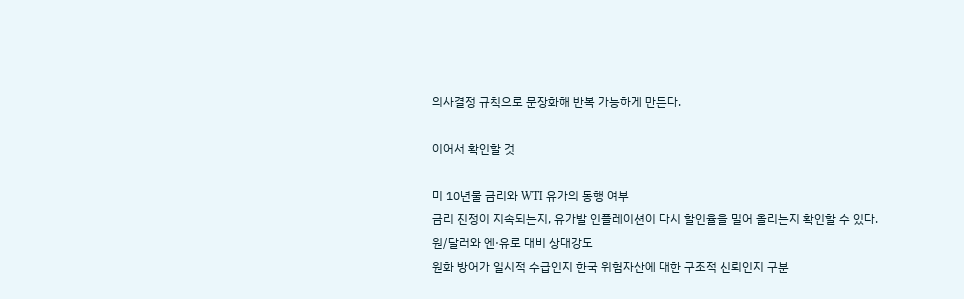의사결정 규칙으로 문장화해 반복 가능하게 만든다.

이어서 확인할 것

미 10년물 금리와 WTI 유가의 동행 여부
금리 진정이 지속되는지, 유가발 인플레이션이 다시 할인율을 밀어 올리는지 확인할 수 있다.
원/달러와 엔·유로 대비 상대강도
원화 방어가 일시적 수급인지 한국 위험자산에 대한 구조적 신뢰인지 구분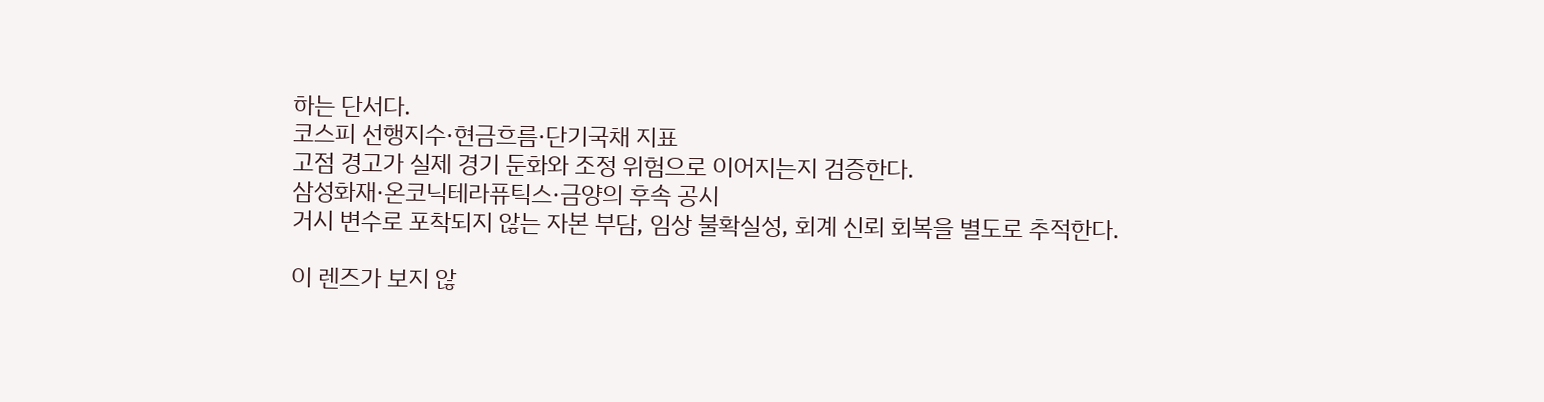하는 단서다.
코스피 선행지수·현금흐름·단기국채 지표
고점 경고가 실제 경기 둔화와 조정 위험으로 이어지는지 검증한다.
삼성화재·온코닉테라퓨틱스·금양의 후속 공시
거시 변수로 포착되지 않는 자본 부담, 임상 불확실성, 회계 신뢰 회복을 별도로 추적한다.

이 렌즈가 보지 않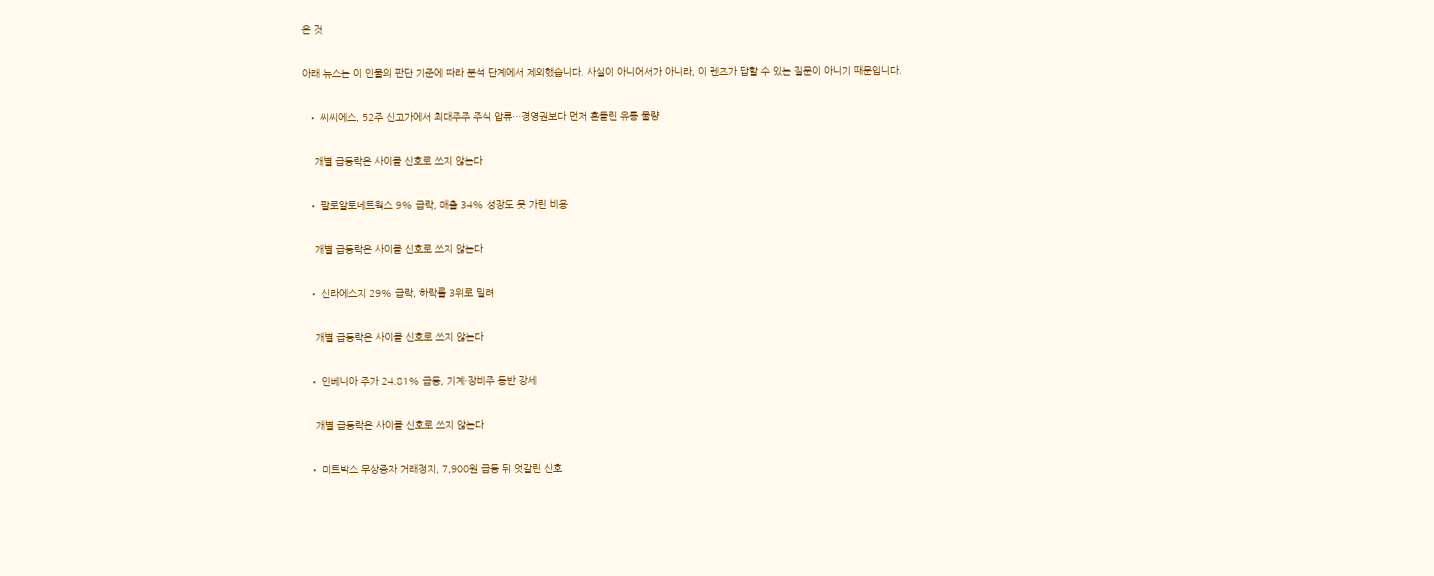은 것

아래 뉴스는 이 인물의 판단 기준에 따라 분석 단계에서 제외했습니다. 사실이 아니어서가 아니라, 이 렌즈가 답할 수 있는 질문이 아니기 때문입니다.

  • 씨씨에스, 52주 신고가에서 최대주주 주식 압류…경영권보다 먼저 흔들린 유통 물량

    개별 급등락은 사이클 신호로 쓰지 않는다

  • 팔로알토네트웍스 9% 급락, 매출 34% 성장도 못 가린 비용

    개별 급등락은 사이클 신호로 쓰지 않는다

  • 신라에스지 29% 급락, 하락률 3위로 밀려

    개별 급등락은 사이클 신호로 쓰지 않는다

  • 인베니아 주가 24.81% 급등, 기계·장비주 동반 강세

    개별 급등락은 사이클 신호로 쓰지 않는다

  • 미트박스 무상증자 거래정지, 7,900원 급등 뒤 엇갈린 신호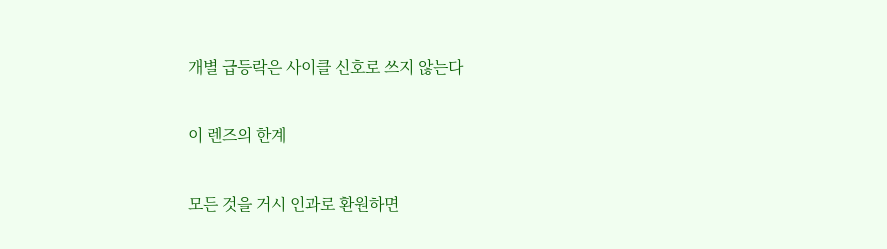개별 급등락은 사이클 신호로 쓰지 않는다

이 렌즈의 한계

모든 것을 거시 인과로 환원하면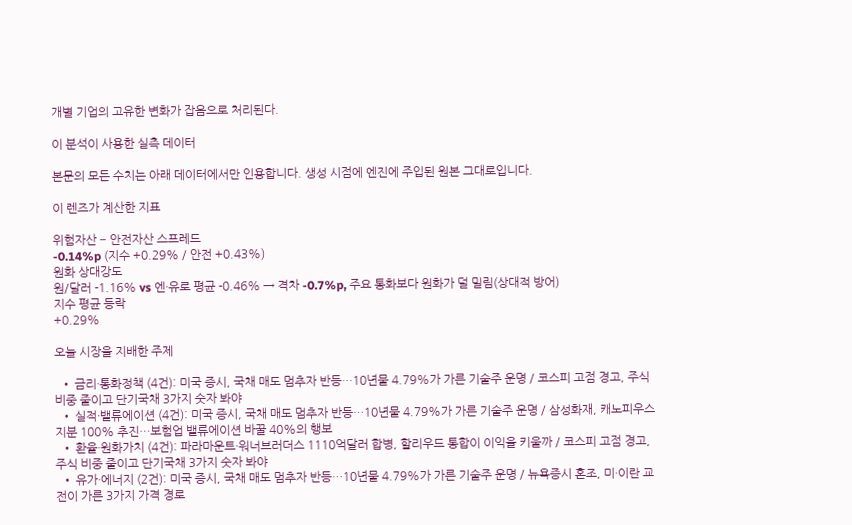개별 기업의 고유한 변화가 잡음으로 처리된다.

이 분석이 사용한 실측 데이터

본문의 모든 수치는 아래 데이터에서만 인용합니다. 생성 시점에 엔진에 주입된 원본 그대로입니다.

이 렌즈가 계산한 지표

위험자산 − 안전자산 스프레드
-0.14%p (지수 +0.29% / 안전 +0.43%)
원화 상대강도
원/달러 -1.16% vs 엔·유로 평균 -0.46% → 격차 -0.7%p, 주요 통화보다 원화가 덜 밀림(상대적 방어)
지수 평균 등락
+0.29%

오늘 시장을 지배한 주제

  • 금리·통화정책 (4건): 미국 증시, 국채 매도 멈추자 반등…10년물 4.79%가 가른 기술주 운명 / 코스피 고점 경고, 주식 비중 줄이고 단기국채 3가지 숫자 봐야
  • 실적·밸류에이션 (4건): 미국 증시, 국채 매도 멈추자 반등…10년물 4.79%가 가른 기술주 운명 / 삼성화재, 캐노피우스 지분 100% 추진…보험업 밸류에이션 바꿀 40%의 행보
  • 환율·원화가치 (4건): 파라마운트·워너브러더스 1110억달러 합병, 할리우드 통합이 이익을 키울까 / 코스피 고점 경고, 주식 비중 줄이고 단기국채 3가지 숫자 봐야
  • 유가·에너지 (2건): 미국 증시, 국채 매도 멈추자 반등…10년물 4.79%가 가른 기술주 운명 / 뉴욕증시 혼조, 미·이란 교전이 가른 3가지 가격 경로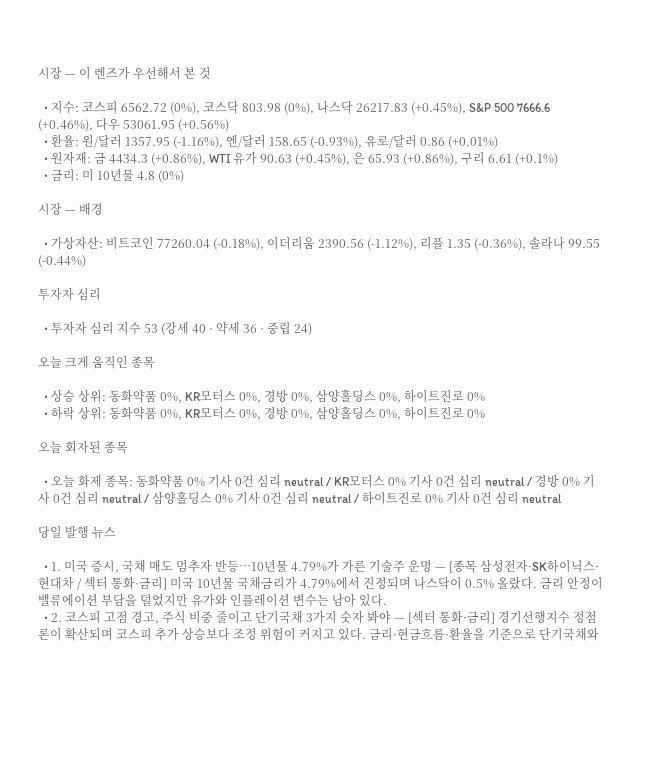시장 — 이 렌즈가 우선해서 본 것

  • 지수: 코스피 6562.72 (0%), 코스닥 803.98 (0%), 나스닥 26217.83 (+0.45%), S&P 500 7666.6 (+0.46%), 다우 53061.95 (+0.56%)
  • 환율: 원/달러 1357.95 (-1.16%), 엔/달러 158.65 (-0.93%), 유로/달러 0.86 (+0.01%)
  • 원자재: 금 4434.3 (+0.86%), WTI 유가 90.63 (+0.45%), 은 65.93 (+0.86%), 구리 6.61 (+0.1%)
  • 금리: 미 10년물 4.8 (0%)

시장 — 배경

  • 가상자산: 비트코인 77260.04 (-0.18%), 이더리움 2390.56 (-1.12%), 리플 1.35 (-0.36%), 솔라나 99.55 (-0.44%)

투자자 심리

  • 투자자 심리 지수 53 (강세 40 · 약세 36 · 중립 24)

오늘 크게 움직인 종목

  • 상승 상위: 동화약품 0%, KR모터스 0%, 경방 0%, 삼양홀딩스 0%, 하이트진로 0%
  • 하락 상위: 동화약품 0%, KR모터스 0%, 경방 0%, 삼양홀딩스 0%, 하이트진로 0%

오늘 회자된 종목

  • 오늘 화제 종목: 동화약품 0% 기사 0건 심리 neutral / KR모터스 0% 기사 0건 심리 neutral / 경방 0% 기사 0건 심리 neutral / 삼양홀딩스 0% 기사 0건 심리 neutral / 하이트진로 0% 기사 0건 심리 neutral

당일 발행 뉴스

  • 1. 미국 증시, 국채 매도 멈추자 반등…10년물 4.79%가 가른 기술주 운명 — [종목 삼성전자·SK하이닉스·현대차 / 섹터 통화·금리] 미국 10년물 국채금리가 4.79%에서 진정되며 나스닥이 0.5% 올랐다. 금리 안정이 밸류에이션 부담을 덜었지만 유가와 인플레이션 변수는 남아 있다.
  • 2. 코스피 고점 경고, 주식 비중 줄이고 단기국채 3가지 숫자 봐야 — [섹터 통화·금리] 경기선행지수 정점론이 확산되며 코스피 추가 상승보다 조정 위험이 커지고 있다. 금리·현금흐름·환율을 기준으로 단기국채와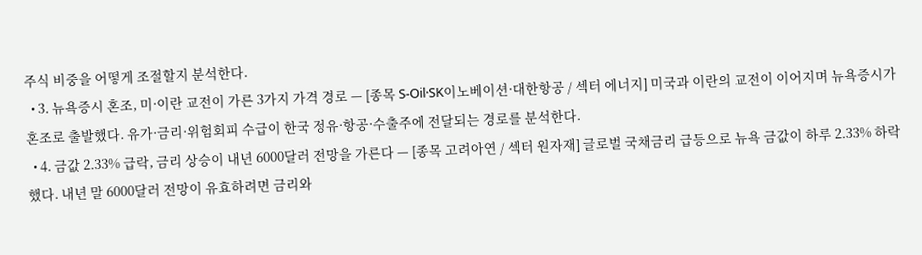주식 비중을 어떻게 조절할지 분석한다.
  • 3. 뉴욕증시 혼조, 미·이란 교전이 가른 3가지 가격 경로 — [종목 S-Oil·SK이노베이션·대한항공 / 섹터 에너지] 미국과 이란의 교전이 이어지며 뉴욕증시가 혼조로 출발했다. 유가·금리·위험회피 수급이 한국 정유·항공·수출주에 전달되는 경로를 분석한다.
  • 4. 금값 2.33% 급락, 금리 상승이 내년 6000달러 전망을 가른다 — [종목 고려아연 / 섹터 원자재] 글로벌 국채금리 급등으로 뉴욕 금값이 하루 2.33% 하락했다. 내년 말 6000달러 전망이 유효하려면 금리와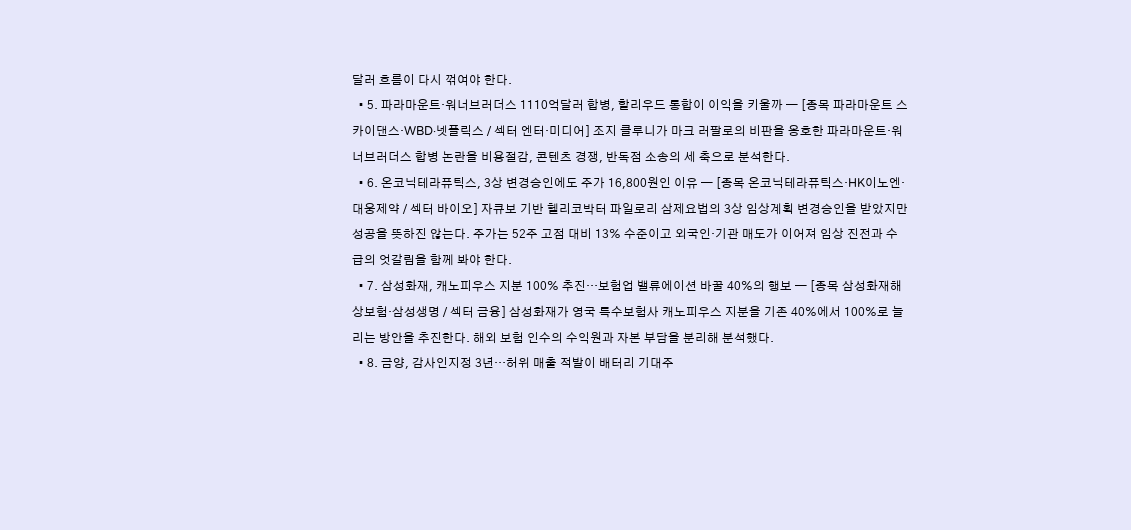달러 흐름이 다시 꺾여야 한다.
  • 5. 파라마운트·워너브러더스 1110억달러 합병, 할리우드 통합이 이익을 키울까 — [종목 파라마운트 스카이댄스·WBD·넷플릭스 / 섹터 엔터·미디어] 조지 클루니가 마크 러팔로의 비판을 옹호한 파라마운트·워너브러더스 합병 논란을 비용절감, 콘텐츠 경쟁, 반독점 소송의 세 축으로 분석한다.
  • 6. 온코닉테라퓨틱스, 3상 변경승인에도 주가 16,800원인 이유 — [종목 온코닉테라퓨틱스·HK이노엔·대웅제약 / 섹터 바이오] 자큐보 기반 헬리코박터 파일로리 삼제요법의 3상 임상계획 변경승인을 받았지만 성공을 뜻하진 않는다. 주가는 52주 고점 대비 13% 수준이고 외국인·기관 매도가 이어져 임상 진전과 수급의 엇갈림을 함께 봐야 한다.
  • 7. 삼성화재, 캐노피우스 지분 100% 추진…보험업 밸류에이션 바꿀 40%의 행보 — [종목 삼성화재해상보험·삼성생명 / 섹터 금융] 삼성화재가 영국 특수보험사 캐노피우스 지분을 기존 40%에서 100%로 늘리는 방안을 추진한다. 해외 보험 인수의 수익원과 자본 부담을 분리해 분석했다.
  • 8. 금양, 감사인지정 3년…허위 매출 적발이 배터리 기대주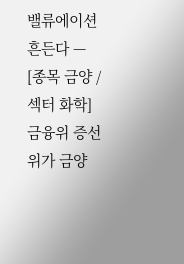밸류에이션 흔든다 — [종목 금양 / 섹터 화학] 금융위 증선위가 금양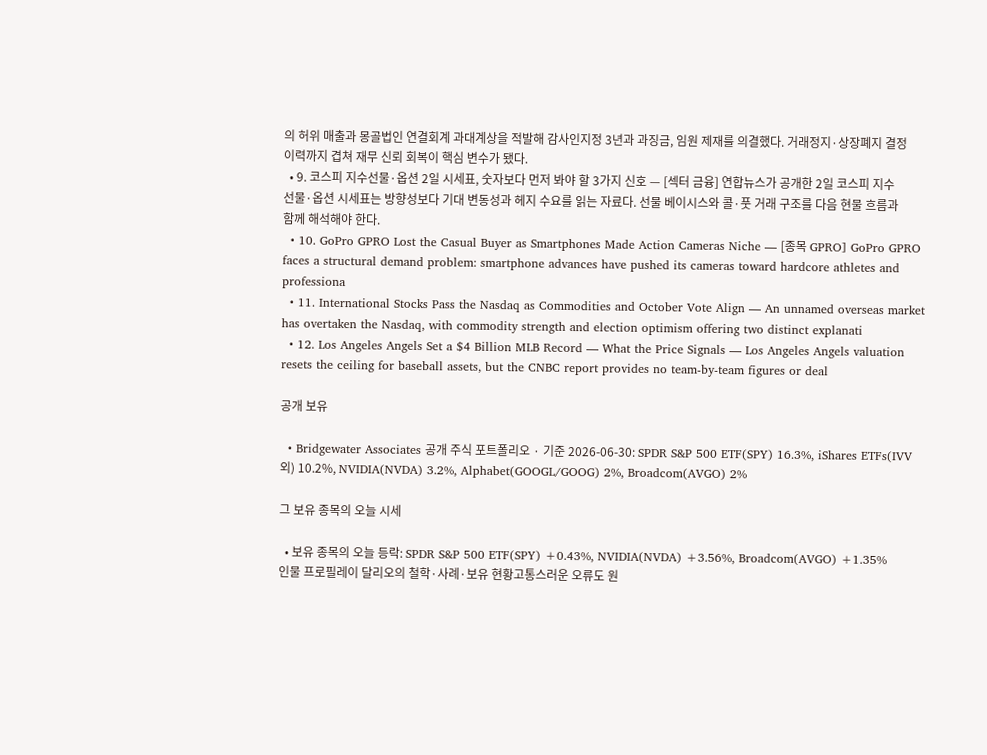의 허위 매출과 몽골법인 연결회계 과대계상을 적발해 감사인지정 3년과 과징금, 임원 제재를 의결했다. 거래정지·상장폐지 결정 이력까지 겹쳐 재무 신뢰 회복이 핵심 변수가 됐다.
  • 9. 코스피 지수선물·옵션 2일 시세표, 숫자보다 먼저 봐야 할 3가지 신호 — [섹터 금융] 연합뉴스가 공개한 2일 코스피 지수선물·옵션 시세표는 방향성보다 기대 변동성과 헤지 수요를 읽는 자료다. 선물 베이시스와 콜·풋 거래 구조를 다음 현물 흐름과 함께 해석해야 한다.
  • 10. GoPro GPRO Lost the Casual Buyer as Smartphones Made Action Cameras Niche — [종목 GPRO] GoPro GPRO faces a structural demand problem: smartphone advances have pushed its cameras toward hardcore athletes and professiona
  • 11. International Stocks Pass the Nasdaq as Commodities and October Vote Align — An unnamed overseas market has overtaken the Nasdaq, with commodity strength and election optimism offering two distinct explanati
  • 12. Los Angeles Angels Set a $4 Billion MLB Record — What the Price Signals — Los Angeles Angels valuation resets the ceiling for baseball assets, but the CNBC report provides no team-by-team figures or deal

공개 보유

  • Bridgewater Associates 공개 주식 포트폴리오 · 기준 2026-06-30: SPDR S&P 500 ETF(SPY) 16.3%, iShares ETFs(IVV 외) 10.2%, NVIDIA(NVDA) 3.2%, Alphabet(GOOGL/GOOG) 2%, Broadcom(AVGO) 2%

그 보유 종목의 오늘 시세

  • 보유 종목의 오늘 등락: SPDR S&P 500 ETF(SPY) +0.43%, NVIDIA(NVDA) +3.56%, Broadcom(AVGO) +1.35%
인물 프로필레이 달리오의 철학·사례·보유 현황고통스러운 오류도 원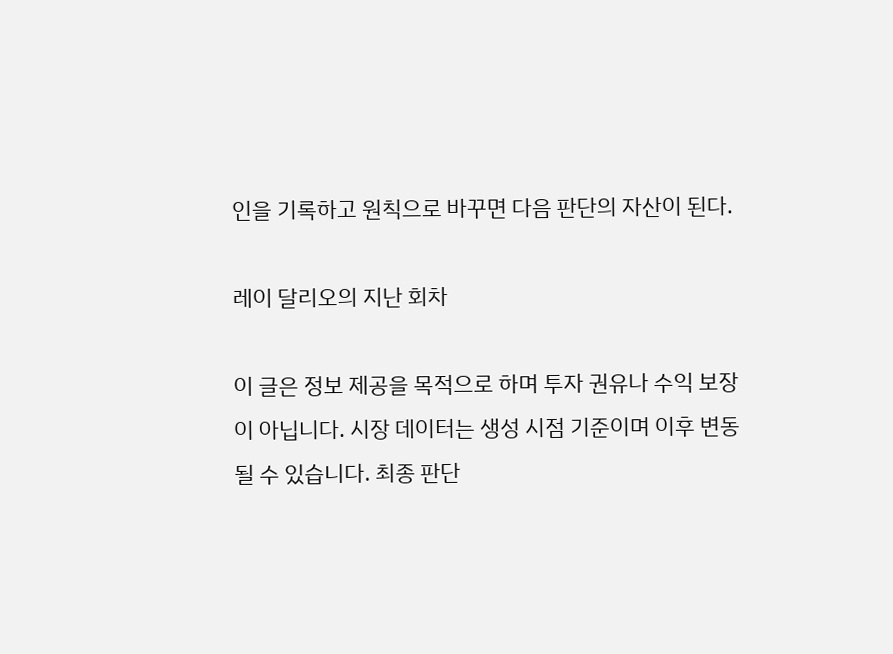인을 기록하고 원칙으로 바꾸면 다음 판단의 자산이 된다.

레이 달리오의 지난 회차

이 글은 정보 제공을 목적으로 하며 투자 권유나 수익 보장이 아닙니다. 시장 데이터는 생성 시점 기준이며 이후 변동될 수 있습니다. 최종 판단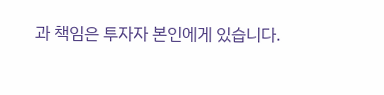과 책임은 투자자 본인에게 있습니다.